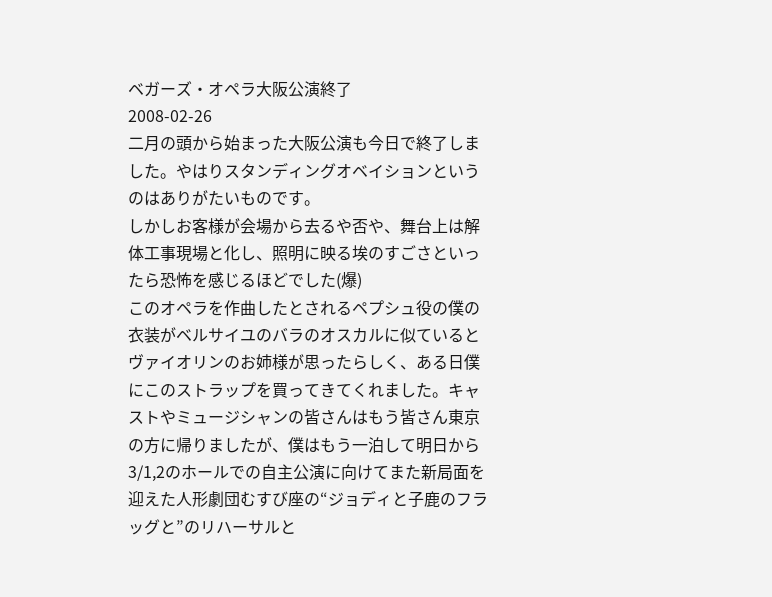ベガーズ・オペラ大阪公演終了
2008-02-26
二月の頭から始まった大阪公演も今日で終了しました。やはりスタンディングオベイションというのはありがたいものです。
しかしお客様が会場から去るや否や、舞台上は解体工事現場と化し、照明に映る埃のすごさといったら恐怖を感じるほどでした(爆)
このオペラを作曲したとされるペプシュ役の僕の衣装がベルサイユのバラのオスカルに似ているとヴァイオリンのお姉様が思ったらしく、ある日僕にこのストラップを買ってきてくれました。キャストやミュージシャンの皆さんはもう皆さん東京の方に帰りましたが、僕はもう一泊して明日から3/1,2のホールでの自主公演に向けてまた新局面を迎えた人形劇団むすび座の“ジョディと子鹿のフラッグと”のリハーサルと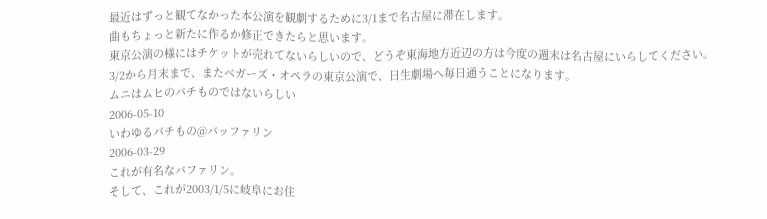最近はずっと観てなかった本公演を観劇するために3/1まで名古屋に滞在します。
曲もちょっと新たに作るか修正できたらと思います。
東京公演の様にはチケットが売れてないらしいので、どうぞ東海地方近辺の方は今度の週末は名古屋にいらしてください。
3/2から月末まで、またベガーズ・オペラの東京公演で、日生劇場へ毎日通うことになります。
ムニはムヒのパチものではないらしい
2006-05-10
いわゆるパチもの@バッファリン
2006-03-29
これが有名なバファリン。
そして、これが2003/1/5に岐阜にお住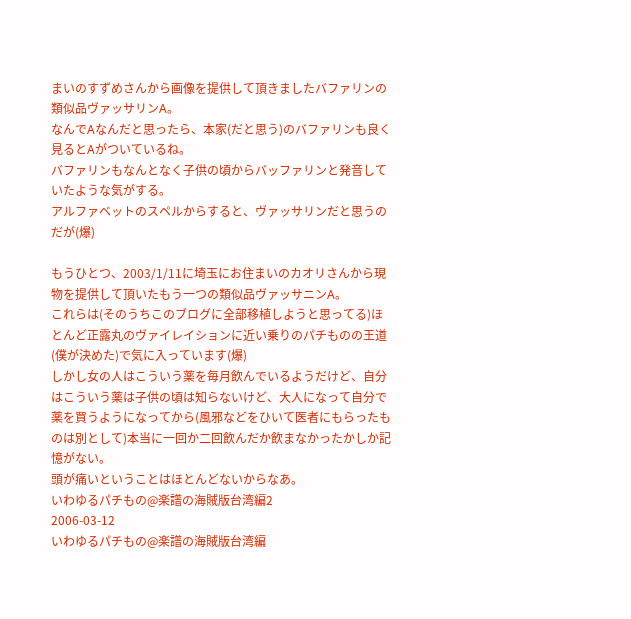まいのすずめさんから画像を提供して頂きましたバファリンの類似品ヴァッサリンA。
なんでAなんだと思ったら、本家(だと思う)のバファリンも良く見るとAがついているね。
バファリンもなんとなく子供の頃からバッファリンと発音していたような気がする。
アルファベットのスペルからすると、ヴァッサリンだと思うのだが(爆)

もうひとつ、2003/1/11に埼玉にお住まいのカオリさんから現物を提供して頂いたもう一つの類似品ヴァッサニンA。
これらは(そのうちこのブログに全部移植しようと思ってる)ほとんど正露丸のヴァイレイションに近い乗りのパチものの王道(僕が決めた)で気に入っています(爆)
しかし女の人はこういう薬を毎月飲んでいるようだけど、自分はこういう薬は子供の頃は知らないけど、大人になって自分で薬を買うようになってから(風邪などをひいて医者にもらったものは別として)本当に一回か二回飲んだか飲まなかったかしか記憶がない。
頭が痛いということはほとんどないからなあ。
いわゆるパチもの@楽譜の海賊版台湾編2
2006-03-12
いわゆるパチもの@楽譜の海賊版台湾編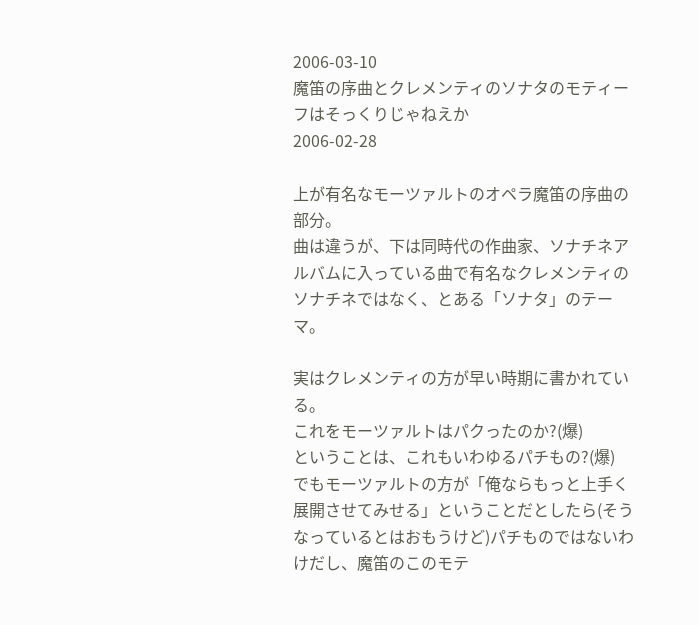2006-03-10
魔笛の序曲とクレメンティのソナタのモティーフはそっくりじゃねえか
2006-02-28

上が有名なモーツァルトのオペラ魔笛の序曲の部分。
曲は違うが、下は同時代の作曲家、ソナチネアルバムに入っている曲で有名なクレメンティのソナチネではなく、とある「ソナタ」のテーマ。

実はクレメンティの方が早い時期に書かれている。
これをモーツァルトはパクったのか?(爆)
ということは、これもいわゆるパチもの?(爆)
でもモーツァルトの方が「俺ならもっと上手く展開させてみせる」ということだとしたら(そうなっているとはおもうけど)パチものではないわけだし、魔笛のこのモテ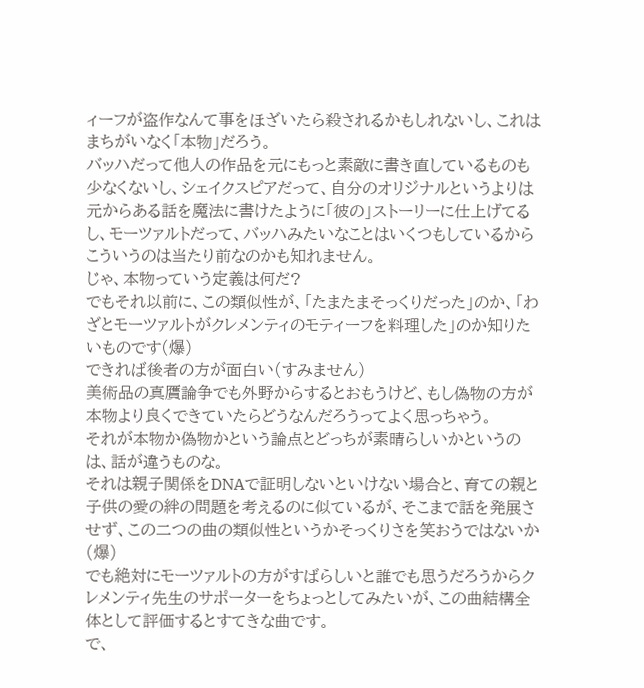ィーフが盗作なんて事をほざいたら殺されるかもしれないし、これはまちがいなく「本物」だろう。
バッハだって他人の作品を元にもっと素敵に書き直しているものも少なくないし、シェイクスピアだって、自分のオリジナルというよりは元からある話を魔法に書けたように「彼の」ストーリーに仕上げてるし、モーツァルトだって、バッハみたいなことはいくつもしているからこういうのは当たり前なのかも知れません。
じゃ、本物っていう定義は何だ?
でもそれ以前に、この類似性が、「たまたまそっくりだった」のか、「わざとモーツァルトがクレメンティのモティーフを料理した」のか知りたいものです(爆)
できれば後者の方が面白い(すみません)
美術品の真贋論争でも外野からするとおもうけど、もし偽物の方が本物より良くできていたらどうなんだろうってよく思っちゃう。
それが本物か偽物かという論点とどっちが素晴らしいかというのは、話が違うものな。
それは親子関係をDNAで証明しないといけない場合と、育ての親と子供の愛の絆の問題を考えるのに似ているが、そこまで話を発展させず、この二つの曲の類似性というかそっくりさを笑おうではないか(爆)
でも絶対にモーツァルトの方がすばらしいと誰でも思うだろうからクレメンティ先生のサポーターをちょっとしてみたいが、この曲結構全体として評価するとすてきな曲です。
で、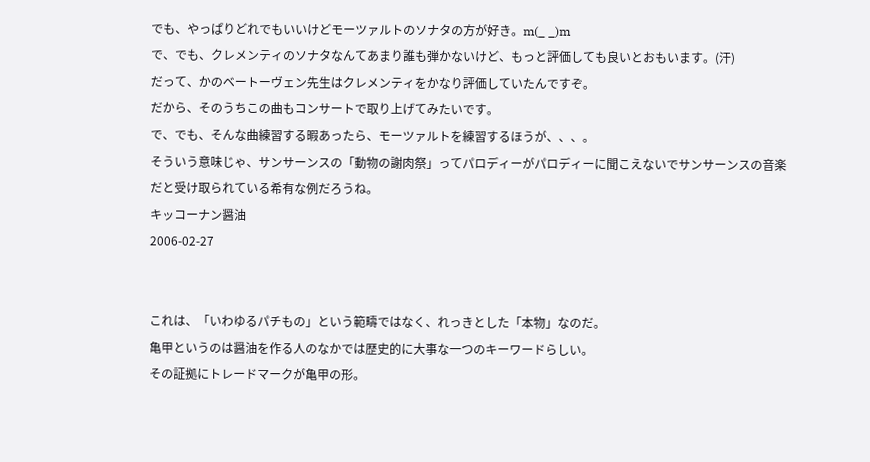でも、やっぱりどれでもいいけどモーツァルトのソナタの方が好き。m(_ _)m
で、でも、クレメンティのソナタなんてあまり誰も弾かないけど、もっと評価しても良いとおもいます。(汗)
だって、かのベートーヴェン先生はクレメンティをかなり評価していたんですぞ。
だから、そのうちこの曲もコンサートで取り上げてみたいです。
で、でも、そんな曲練習する暇あったら、モーツァルトを練習するほうが、、、。
そういう意味じゃ、サンサーンスの「動物の謝肉祭」ってパロディーがパロディーに聞こえないでサンサーンスの音楽だと受け取られている希有な例だろうね。
キッコーナン醤油
2006-02-27


これは、「いわゆるパチもの」という範疇ではなく、れっきとした「本物」なのだ。
亀甲というのは醤油を作る人のなかでは歴史的に大事な一つのキーワードらしい。
その証拠にトレードマークが亀甲の形。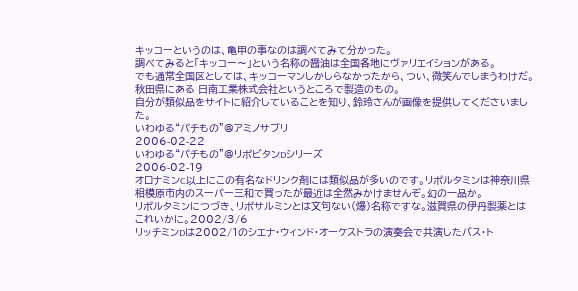キッコーというのは、亀甲の事なのは調べてみて分かった。
調べてみると「キッコー〜」という名称の醤油は全国各地にヴァリエイションがある。
でも通常全国区としては、キッコーマンしかしらなかったから、つい、微笑んでしまうわけだ。
秋田県にある 日南工業株式会社というところで製造のもの。
自分が類似品をサイトに紹介していることを知り、鈴玲さんが画像を提供してくださいました。
いわゆる“パチもの”@アミノサブリ
2006-02-22
いわゆる“パチもの”@リポビタンDシリーズ
2006-02-19
オロナミンC以上にこの有名なドリンク剤には類似品が多いのです。リポルタミンは神奈川県相模原市内のスーパー三和で買ったが最近は全然みかけませんぞ。幻の一品か。
リポルタミンにつづき、リポサルミンとは文句ない(爆)名称ですな。滋賀県の伊丹製薬とはこれいかに。2002/3/6
リッチミンDは2002/1のシエナ・ウィンド・オーケストラの演奏会で共演したバス・ト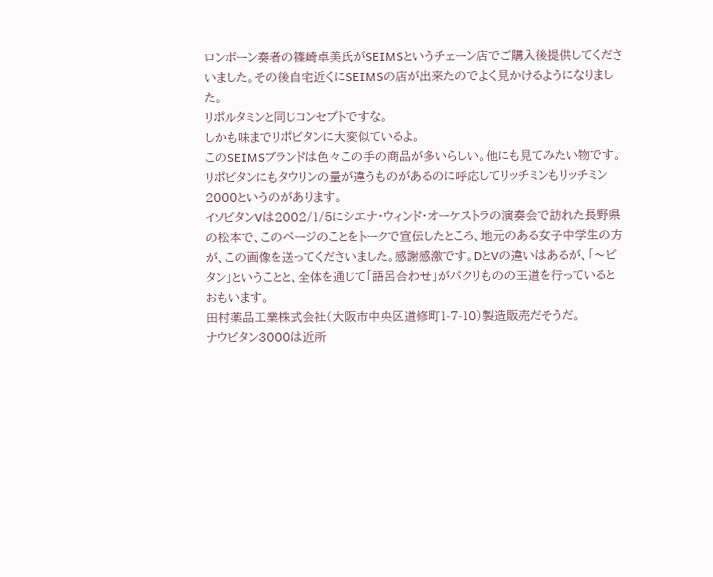ロンボーン奏者の篠崎卓美氏がSEIMSというチェーン店でご購入後提供してくださいました。その後自宅近くにSEIMSの店が出来たのでよく見かけるようになりました。
リポルタミンと同じコンセプトですな。
しかも味までリポビタンに大変似ているよ。
このSEIMSブランドは色々この手の商品が多いらしい。他にも見てみたい物です。
リポビタンにもタウリンの量が違うものがあるのに呼応してリッチミンもリッチミン2000というのがあります。
イソビタンVは2002/1/5にシエナ・ウィンド・オーケストラの演奏会で訪れた長野県の松本で、このページのことをトークで宣伝したところ、地元のある女子中学生の方が、この画像を送ってくださいました。感謝感激です。DとVの違いはあるが、「〜ビタン」ということと、全体を通じて「語呂合わせ」がパクリものの王道を行っているとおもいます。
田村薬品工業株式会社(大阪市中央区道修町1-7-10)製造販売だそうだ。
ナウビタン3000は近所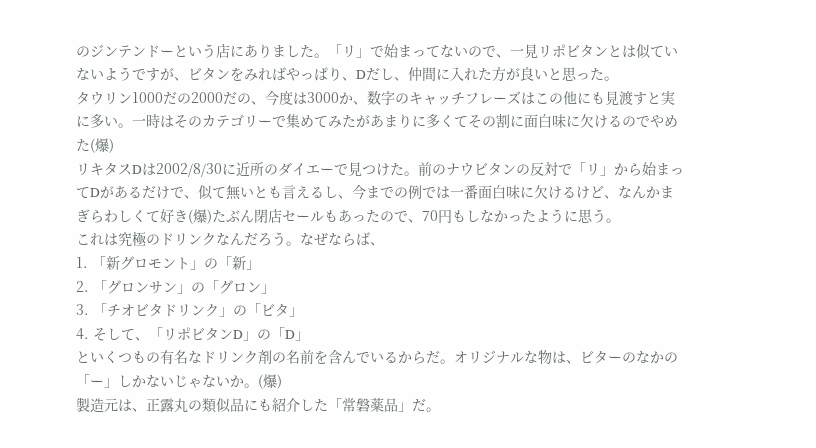のジンテンドーという店にありました。「リ」で始まってないので、一見リポビタンとは似ていないようですが、ビタンをみればやっぱり、Dだし、仲間に入れた方が良いと思った。
タウリン1000だの2000だの、今度は3000か、数字のキャッチフレーズはこの他にも見渡すと実に多い。一時はそのカテゴリーで集めてみたがあまりに多くてその割に面白味に欠けるのでやめた(爆)
リキタスDは2002/8/30に近所のダイエーで見つけた。前のナウビタンの反対で「リ」から始まってDがあるだけで、似て無いとも言えるし、今までの例では一番面白味に欠けるけど、なんかまぎらわしくて好き(爆)たぶん閉店セールもあったので、70円もしなかったように思う。
これは究極のドリンクなんだろう。なぜならば、
1. 「新グロモント」の「新」
2. 「グロンサン」の「グロン」
3. 「チオビタドリンク」の「ビタ」
4. そして、「リポビタンD」の「D」
といくつもの有名なドリンク剤の名前を含んでいるからだ。オリジナルな物は、ビターのなかの「ー」しかないじゃないか。(爆)
製造元は、正露丸の類似品にも紹介した「常磐薬品」だ。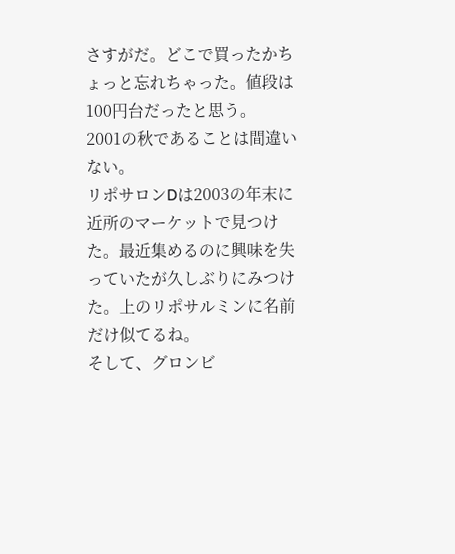さすがだ。どこで買ったかちょっと忘れちゃった。値段は100円台だったと思う。
2001の秋であることは間違いない。
リポサロンDは2003の年末に近所のマーケットで見つけた。最近集めるのに興味を失っていたが久しぶりにみつけた。上のリポサルミンに名前だけ似てるね。
そして、グロンビ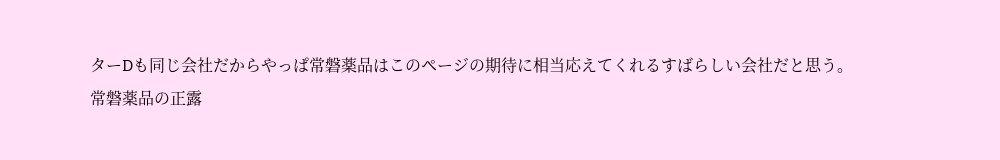ターDも同じ会社だからやっぱ常磐薬品はこのページの期待に相当応えてくれるすばらしい会社だと思う。
常磐薬品の正露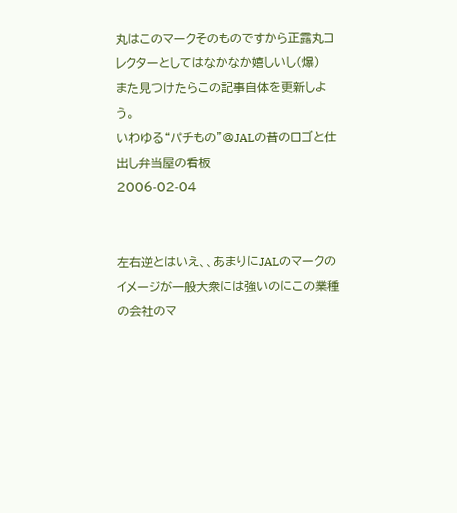丸はこのマークそのものですから正露丸コレクターとしてはなかなか嬉しいし(爆)
また見つけたらこの記事自体を更新しよう。
いわゆる“パチもの”@JALの昔のロゴと仕出し弁当屋の看板
2006-02-04


左右逆とはいえ、、あまりにJALのマークのイメージが一般大衆には強いのにこの業種の会社のマ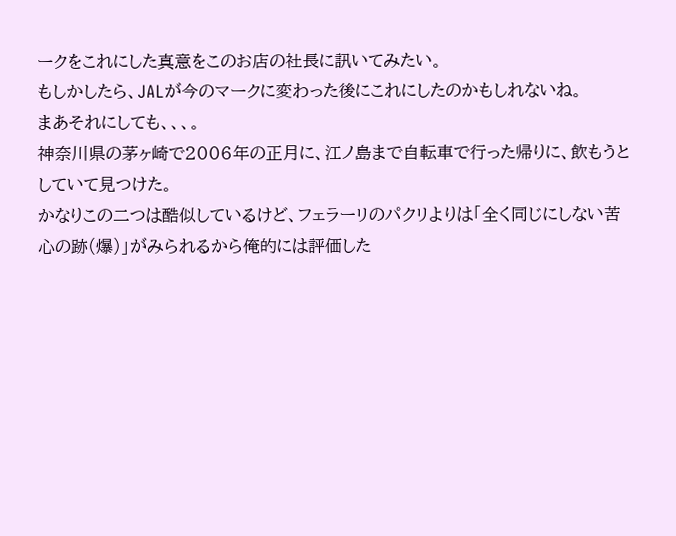ークをこれにした真意をこのお店の社長に訊いてみたい。
もしかしたら、JALが今のマークに変わった後にこれにしたのかもしれないね。
まあそれにしても、、、。
神奈川県の茅ヶ崎で2006年の正月に、江ノ島まで自転車で行った帰りに、飲もうとしていて見つけた。
かなりこの二つは酷似しているけど、フェラーリのパクリよりは「全く同じにしない苦心の跡(爆)」がみられるから俺的には評価した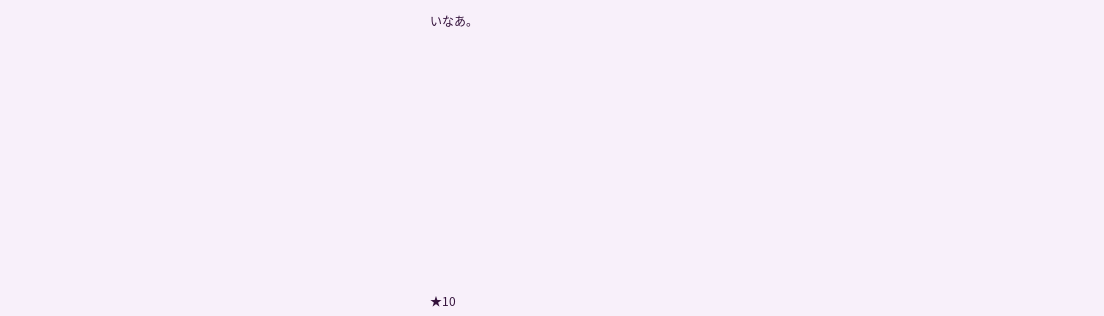いなあ。













★10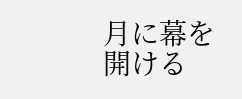月に幕を開ける